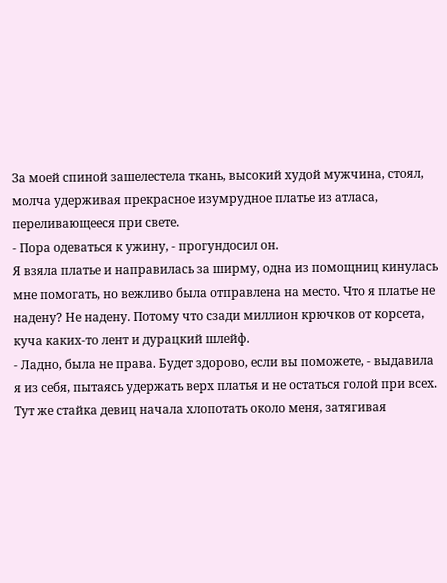За моей спиной зашелестела ткань, высокий худой мужчина, стоял, молча удерживая прекрасное изумрудное платье из атласа, переливающееся при свете.
- Пора одеваться к ужину, - прогундосил он.
Я взяла платье и направилась за ширму, одна из помощниц кинулась мне помогать, но вежливо была отправлена на место. Что я платье не надену? Не надену. Потому что сзади миллион крючков от корсета, куча каких-то лент и дурацкий шлейф.
- Ладно, была не права. Будет здорово, если вы поможете, - выдавила я из себя, пытаясь удержать верх платья и не остаться голой при всех.
Тут же стайка девиц начала хлопотать около меня, затягивая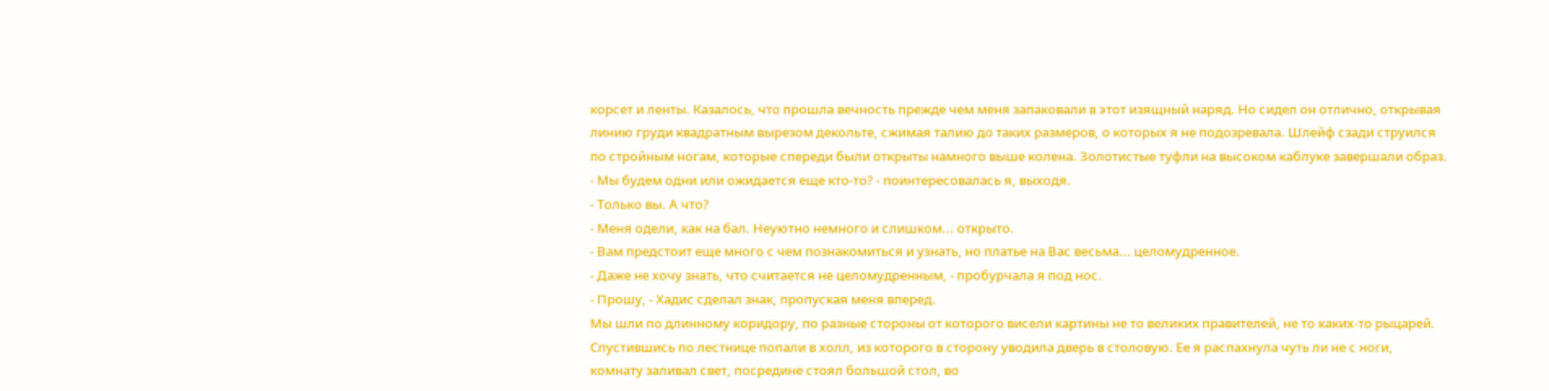корсет и ленты. Казалось, что прошла вечность прежде чем меня запаковали в этот изящный наряд. Но сидел он отлично, открывая линию груди квадратным вырезом декольте, сжимая талию до таких размеров, о которых я не подозревала. Шлейф сзади струился по стройным ногам, которые спереди были открыты намного выше колена. Золотистые туфли на высоком каблуке завершали образ.
- Мы будем одни или ожидается еще кто-то? - поинтересовалась я, выходя.
- Только вы. А что?
- Меня одели, как на бал. Неуютно немного и слишком... открыто.
- Вам предстоит еще много с чем познакомиться и узнать, но платье на Вас весьма... целомудренное.
- Даже не хочу знать, что считается не целомудренным, - пробурчала я под нос.
- Прошу, - Хадис сделал знак, пропуская меня вперед.
Мы шли по длинному коридору, по разные стороны от которого висели картины не то великих правителей, не то каких-то рыцарей. Спустившись по лестнице попали в холл, из которого в сторону уводила дверь в столовую. Ее я распахнула чуть ли не с ноги, комнату заливал свет, посредине стоял большой стол, во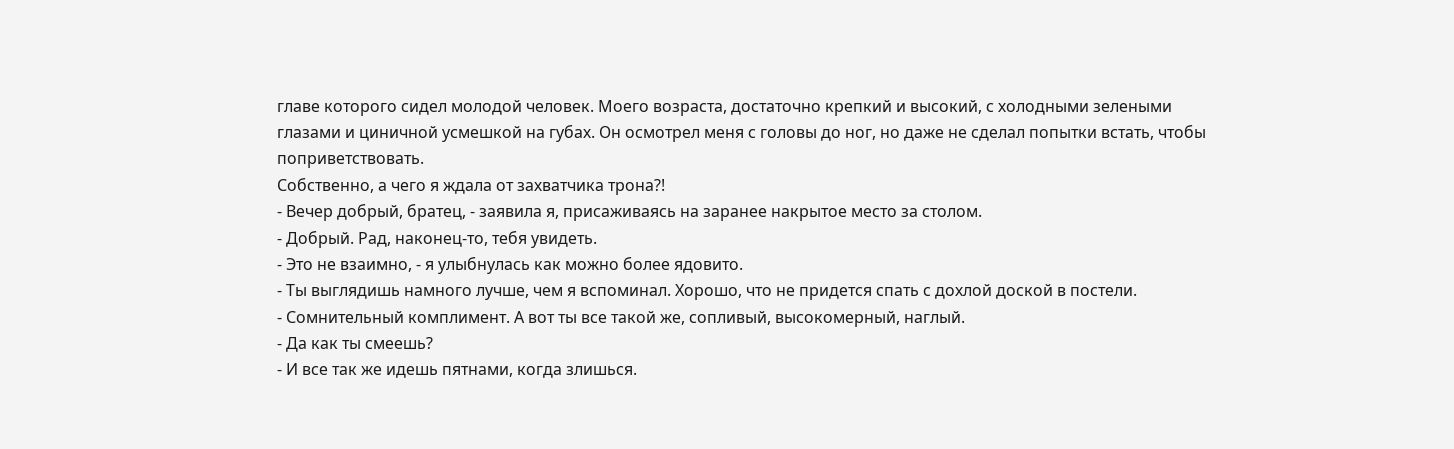главе которого сидел молодой человек. Моего возраста, достаточно крепкий и высокий, с холодными зелеными глазами и циничной усмешкой на губах. Он осмотрел меня с головы до ног, но даже не сделал попытки встать, чтобы поприветствовать.
Собственно, а чего я ждала от захватчика трона?!
- Вечер добрый, братец, - заявила я, присаживаясь на заранее накрытое место за столом.
- Добрый. Рад, наконец-то, тебя увидеть.
- Это не взаимно, - я улыбнулась как можно более ядовито.
- Ты выглядишь намного лучше, чем я вспоминал. Хорошо, что не придется спать с дохлой доской в постели.
- Сомнительный комплимент. А вот ты все такой же, сопливый, высокомерный, наглый.
- Да как ты смеешь?
- И все так же идешь пятнами, когда злишься.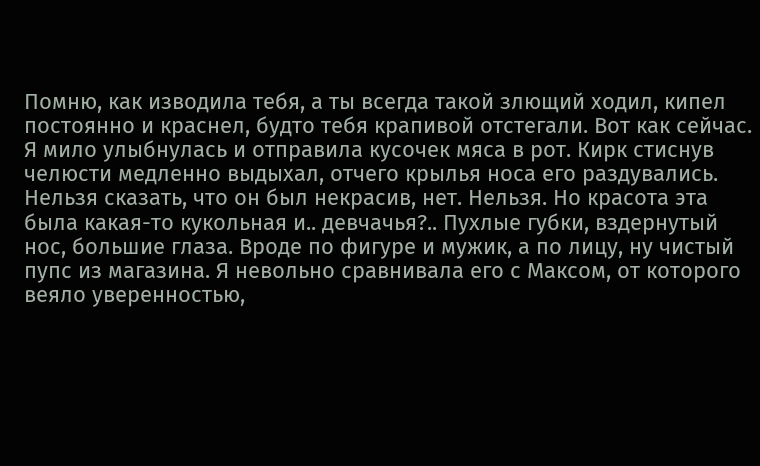Помню, как изводила тебя, а ты всегда такой злющий ходил, кипел постоянно и краснел, будто тебя крапивой отстегали. Вот как сейчас.
Я мило улыбнулась и отправила кусочек мяса в рот. Кирк стиснув челюсти медленно выдыхал, отчего крылья носа его раздувались. Нельзя сказать, что он был некрасив, нет. Нельзя. Но красота эта была какая-то кукольная и.. девчачья?.. Пухлые губки, вздернутый нос, большие глаза. Вроде по фигуре и мужик, а по лицу, ну чистый пупс из магазина. Я невольно сравнивала его с Максом, от которого веяло уверенностью,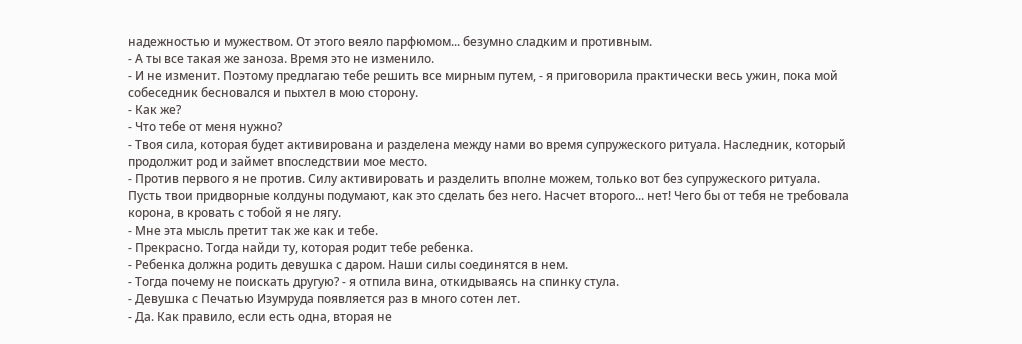надежностью и мужеством. От этого веяло парфюмом... безумно сладким и противным.
- А ты все такая же заноза. Время это не изменило.
- И не изменит. Поэтому предлагаю тебе решить все мирным путем, - я приговорила практически весь ужин, пока мой собеседник бесновался и пыхтел в мою сторону.
- Как же?
- Что тебе от меня нужно?
- Твоя сила, которая будет активирована и разделена между нами во время супружеского ритуала. Наследник, который продолжит род и займет впоследствии мое место.
- Против первого я не против. Силу активировать и разделить вполне можем, только вот без супружеского ритуала. Пусть твои придворные колдуны подумают, как это сделать без него. Насчет второго... нет! Чего бы от тебя не требовала корона, в кровать с тобой я не лягу.
- Мне эта мысль претит так же как и тебе.
- Прекрасно. Тогда найди ту, которая родит тебе ребенка.
- Ребенка должна родить девушка с даром. Наши силы соединятся в нем.
- Тогда почему не поискать другую? - я отпила вина, откидываясь на спинку стула.
- Девушка с Печатью Изумруда появляется раз в много сотен лет.
- Да. Как правило, если есть одна, вторая не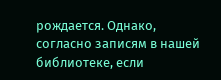рождается. Однако, согласно записям в нашей библиотеке, если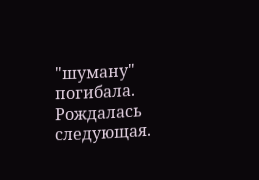"шуману" погибала. Рождалась следующая.